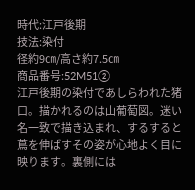時代:江戸後期
技法:染付
径約9㎝/高さ約7.5㎝
商品番号:52M51②
江戸後期の染付であしらわれた猪口。描かれるのは山葡萄図。迷い名一致で描き込まれ、するすると蔦を伸ばすその姿が心地よく目に映ります。裏側には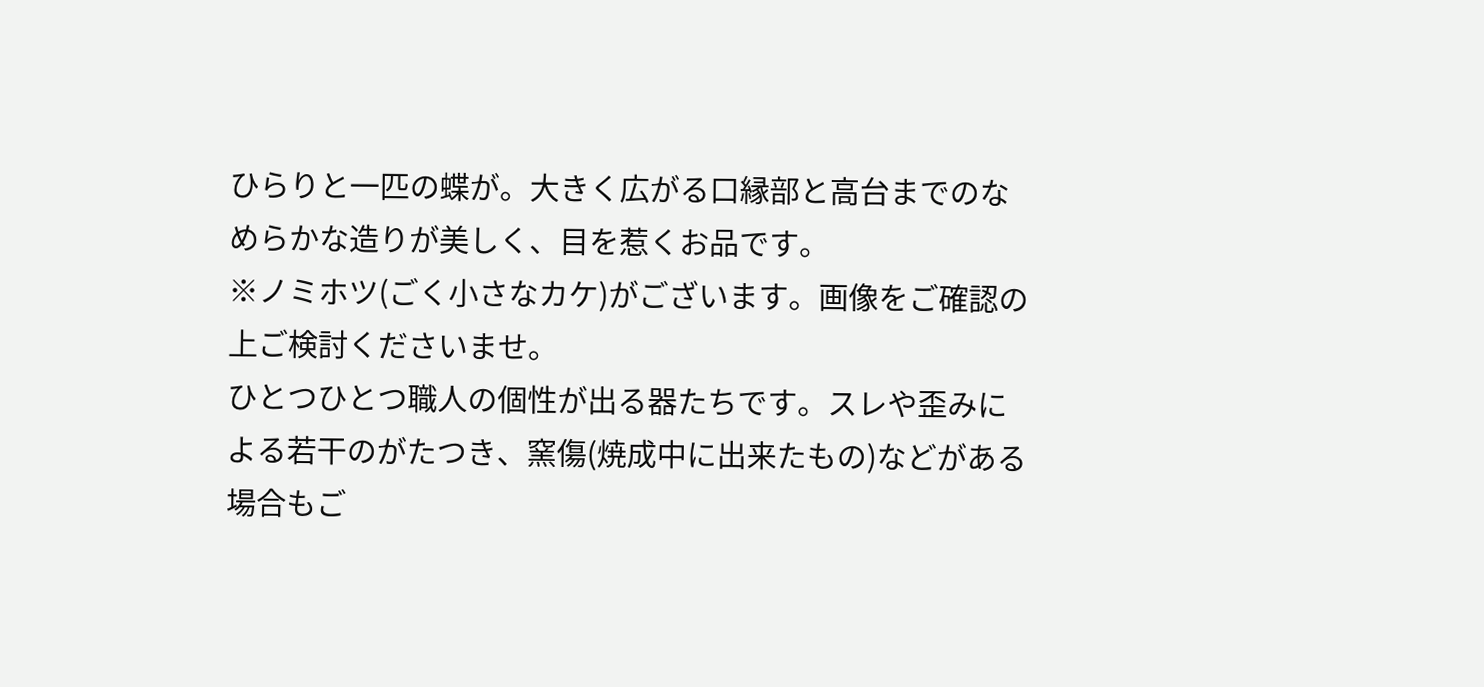ひらりと一匹の蝶が。大きく広がる口縁部と高台までのなめらかな造りが美しく、目を惹くお品です。
※ノミホツ(ごく小さなカケ)がございます。画像をご確認の上ご検討くださいませ。
ひとつひとつ職人の個性が出る器たちです。スレや歪みによる若干のがたつき、窯傷(焼成中に出来たもの)などがある場合もご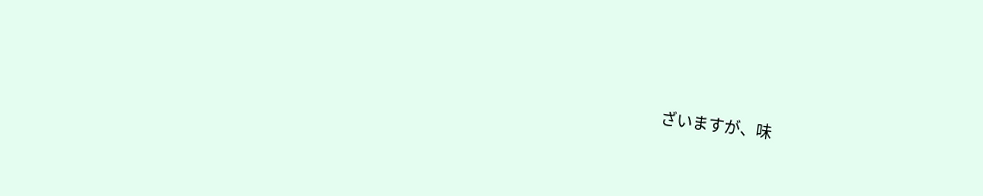ざいますが、味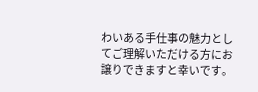わいある手仕事の魅力としてご理解いただける方にお譲りできますと幸いです。